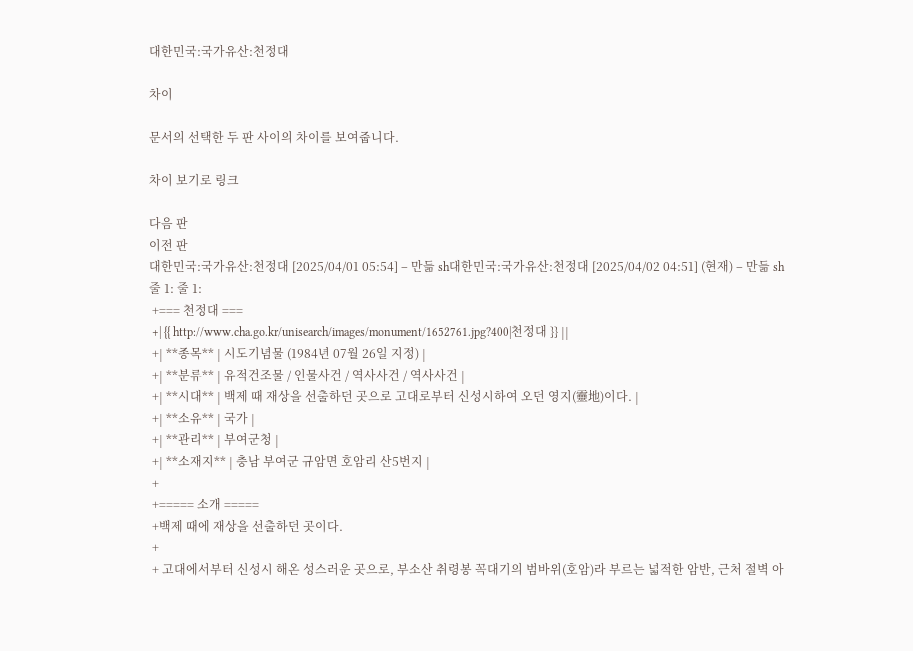대한민국:국가유산:천정대

차이

문서의 선택한 두 판 사이의 차이를 보여줍니다.

차이 보기로 링크

다음 판
이전 판
대한민국:국가유산:천정대 [2025/04/01 05:54] – 만듦 sh대한민국:국가유산:천정대 [2025/04/02 04:51] (현재) – 만듦 sh
줄 1: 줄 1:
 +=== 천정대 ===
 +| {{ http://www.cha.go.kr/unisearch/images/monument/1652761.jpg?400|천정대 }} ||
 +| **종목** | 시도기념물 (1984년 07월 26일 지정) |
 +| **분류** | 유적건조물 / 인물사건 / 역사사건 / 역사사건 |
 +| **시대** | 백제 때 재상을 선출하던 곳으로 고대로부터 신성시하여 오던 영지(靈地)이다. |
 +| **소유** | 국가 |
 +| **관리** | 부여군청 |
 +| **소재지** | 충남 부여군 규암면 호암리 산5번지 |
 +
 +===== 소개 =====
 +백제 때에 재상을 선출하던 곳이다.
 +
 + 고대에서부터 신성시 해온 성스러운 곳으로, 부소산 취령봉 꼭대기의 범바위(호암)라 부르는 넓적한 암반, 근처 절벽 아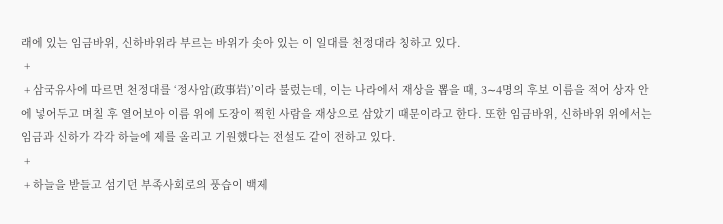래에 있는 임금바위, 신하바위라 부르는 바위가 솟아 있는 이 일대를 천정대라 칭하고 있다.
 +
 + 삼국유사에 따르면 천정대를 ‘정사암(政事岩)’이라 불렀는데, 이는 나라에서 재상을 뽑을 때, 3∼4명의 후보 이름을 적어 상자 안에 넣어두고 며칠 후 열어보아 이름 위에 도장이 찍힌 사람을 재상으로 삼았기 때문이라고 한다. 또한 임금바위, 신하바위 위에서는 임금과 신하가 각각 하늘에 제를 올리고 기원했다는 전설도 같이 전하고 있다.
 +
 + 하늘을 받들고 섬기던 부족사회로의 풍습이 백제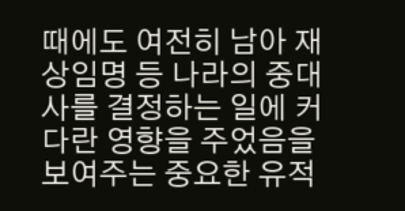때에도 여전히 남아 재상임명 등 나라의 중대사를 결정하는 일에 커다란 영향을 주었음을 보여주는 중요한 유적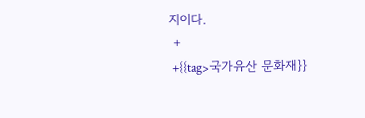지이다.
 +
 +{{tag>국가유산 문화재}}